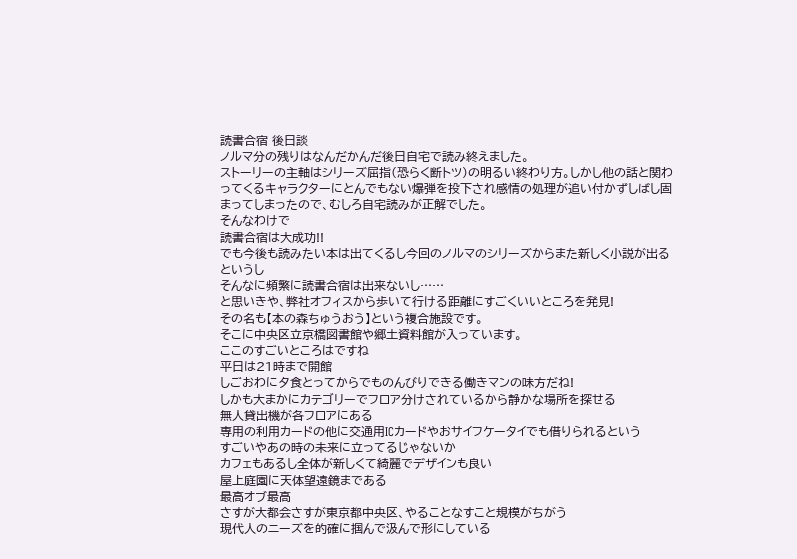読書合宿 後日談
ノルマ分の残りはなんだかんだ後日自宅で読み終えました。
ストーリーの主軸はシリーズ屈指(恐らく断トツ)の明るい終わり方。しかし他の話と関わってくるキャラクターにとんでもない爆弾を投下され感情の処理が追い付かずしばし固まってしまったので、むしろ自宅読みが正解でした。
そんなわけで
読書合宿は大成功!!
でも今後も読みたい本は出てくるし今回のノルマのシリーズからまた新しく小説が出るというし
そんなに頻繁に読書合宿は出来ないし……
と思いきや、弊社オフィスから歩いて行ける距離にすごくいいところを発見!
その名も【本の森ちゅうおう】という複合施設です。
そこに中央区立京橋図書館や郷土資料館が入っています。
ここのすごいところはですね
平日は21時まで開館
しごおわに夕食とってからでものんびりできる働きマンの味方だね!
しかも大まかにカテゴリーでフロア分けされているから静かな場所を探せる
無人貸出機が各フロアにある
専用の利用カードの他に交通用ICカードやおサイフケータイでも借りられるという
すごいやあの時の未来に立ってるじゃないか
カフェもあるし全体が新しくて綺麗でデザインも良い
屋上庭園に天体望遠鏡まである
最高オブ最高
さすが大都会さすが東京都中央区、やることなすこと規模がちがう
現代人のニーズを的確に掴んで汲んで形にしている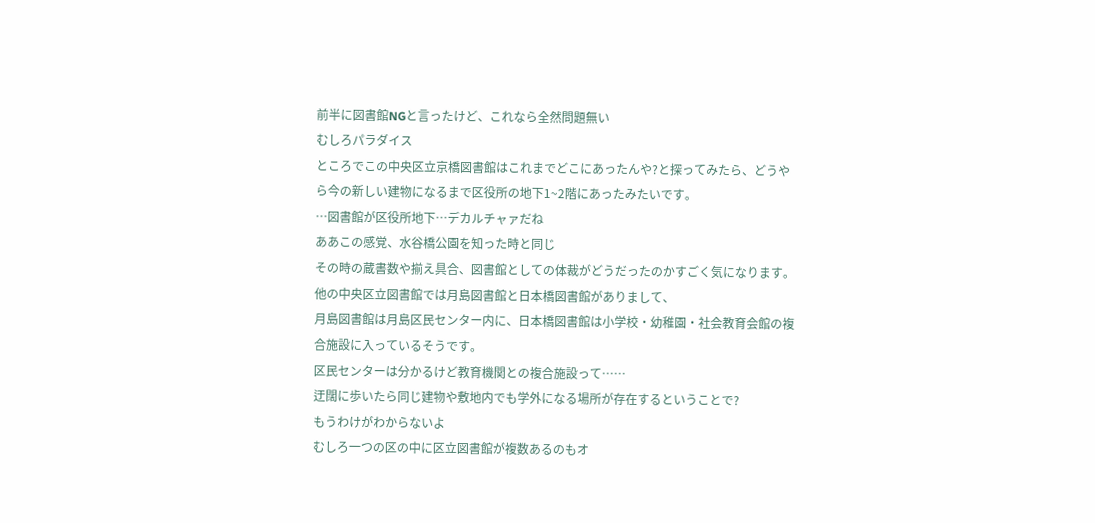前半に図書館NGと言ったけど、これなら全然問題無い
むしろパラダイス
ところでこの中央区立京橋図書館はこれまでどこにあったんや?と探ってみたら、どうやら今の新しい建物になるまで区役所の地下1~2階にあったみたいです。
…図書館が区役所地下…デカルチャァだね
ああこの感覚、水谷橋公園を知った時と同じ
その時の蔵書数や揃え具合、図書館としての体裁がどうだったのかすごく気になります。
他の中央区立図書館では月島図書館と日本橋図書館がありまして、
月島図書館は月島区民センター内に、日本橋図書館は小学校・幼稚園・社会教育会館の複合施設に入っているそうです。
区民センターは分かるけど教育機関との複合施設って……
迂闊に歩いたら同じ建物や敷地内でも学外になる場所が存在するということで?
もうわけがわからないよ
むしろ一つの区の中に区立図書館が複数あるのもオ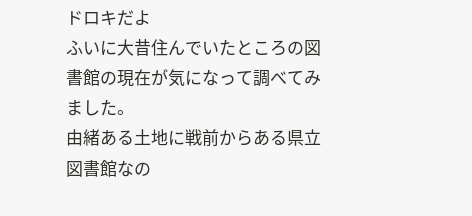ドロキだよ
ふいに大昔住んでいたところの図書館の現在が気になって調べてみました。
由緒ある土地に戦前からある県立図書館なの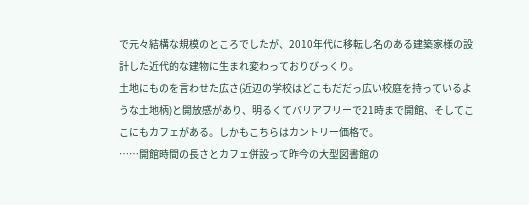で元々結構な規模のところでしたが、2010年代に移転し名のある建築家様の設計した近代的な建物に生まれ変わっておりびっくり。
土地にものを言わせた広さ(近辺の学校はどこもだだっ広い校庭を持っているような土地柄)と開放感があり、明るくてバリアフリーで21時まで開館、そしてここにもカフェがある。しかもこちらはカントリー価格で。
……開館時間の長さとカフェ併設って昨今の大型図書館の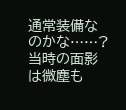通常装備なのかな……?
当時の面影は微塵も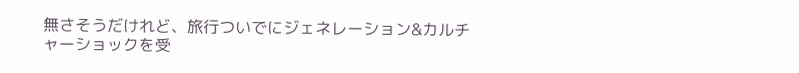無さそうだけれど、旅行ついでにジェネレーション&カルチャーショックを受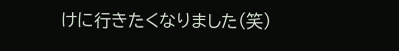けに行きたくなりました(笑)